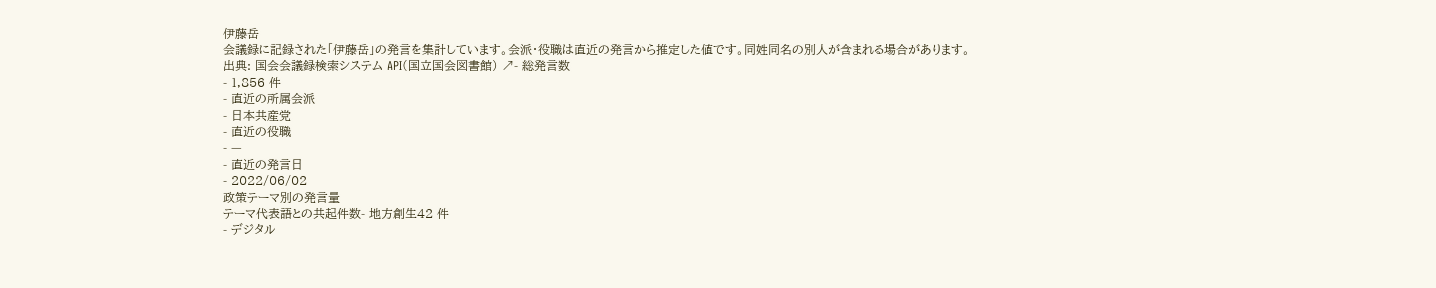伊藤岳
会議録に記録された「伊藤岳」の発言を集計しています。会派・役職は直近の発言から推定した値です。同姓同名の別人が含まれる場合があります。
出典: 国会会議録検索システム API(国立国会図書館) ↗- 総発言数
- 1,856 件
- 直近の所属会派
- 日本共産党
- 直近の役職
- —
- 直近の発言日
- 2022/06/02
政策テーマ別の発言量
テーマ代表語との共起件数- 地方創生42 件
- デジタル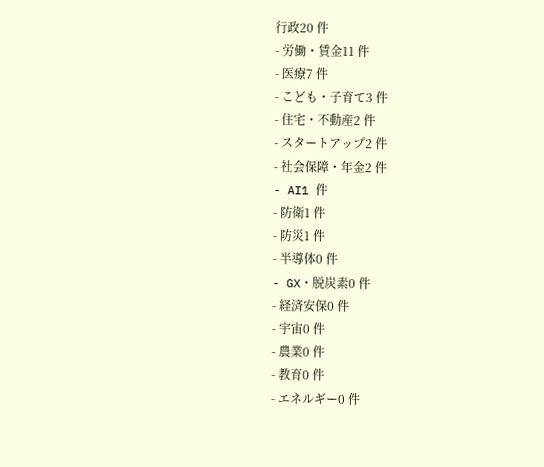行政20 件
- 労働・賃金11 件
- 医療7 件
- こども・子育て3 件
- 住宅・不動産2 件
- スタートアップ2 件
- 社会保障・年金2 件
- AI1 件
- 防衛1 件
- 防災1 件
- 半導体0 件
- GX・脱炭素0 件
- 経済安保0 件
- 宇宙0 件
- 農業0 件
- 教育0 件
- エネルギー0 件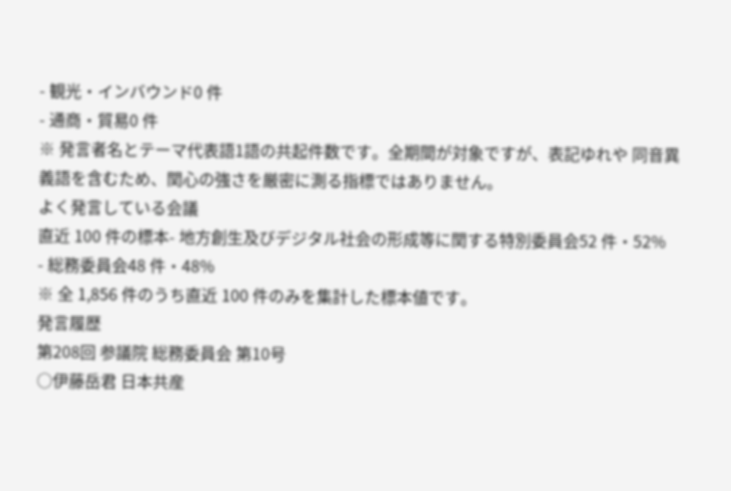- 観光・インバウンド0 件
- 通商・貿易0 件
※ 発言者名とテーマ代表語1語の共起件数です。全期間が対象ですが、表記ゆれや 同音異義語を含むため、関心の強さを厳密に測る指標ではありません。
よく発言している会議
直近 100 件の標本- 地方創生及びデジタル社会の形成等に関する特別委員会52 件・52%
- 総務委員会48 件・48%
※ 全 1,856 件のうち直近 100 件のみを集計した標本値です。
発言履歴
第208回 参議院 総務委員会 第10号
○伊藤岳君 日本共産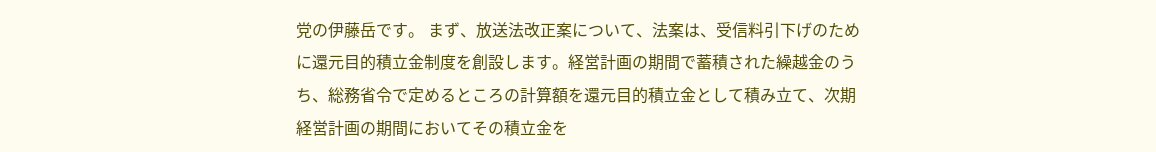党の伊藤岳です。 まず、放送法改正案について、法案は、受信料引下げのために還元目的積立金制度を創設します。経営計画の期間で蓄積された繰越金のうち、総務省令で定めるところの計算額を還元目的積立金として積み立て、次期経営計画の期間においてその積立金を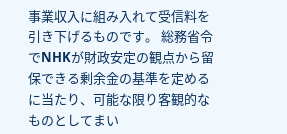事業収入に組み入れて受信料を引き下げるものです。 総務省令でNHKが財政安定の観点から留保できる剰余金の基準を定めるに当たり、可能な限り客観的なものとしてまい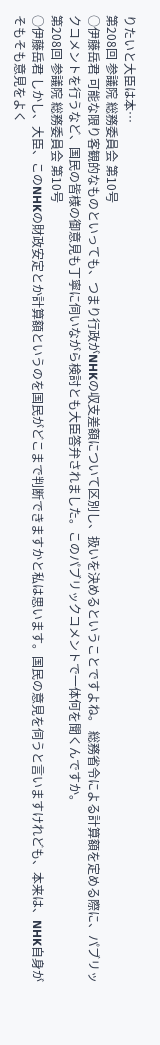りたいと大臣は本…
第208回 参議院 総務委員会 第10号
○伊藤岳君 可能な限り客観的なものといっても、つまり行政がNHKの収支差額について区別し、扱いを決めるということですよね。 総務省令による計算額を定める際に、パブリックコメントを行うなど、国民の皆様の御意見も丁寧に伺いながら検討とも大臣答弁されました。このパブリックコメントで一体何を聞くんですか。
第208回 参議院 総務委員会 第10号
○伊藤岳君 しかし、大臣、このNHKの財政安定とか計算額というのを国民がどこまで判断できますかと私は思います。国民の意見を伺うと言いますけれども、本来は、NHK自身がそもそも意見をよく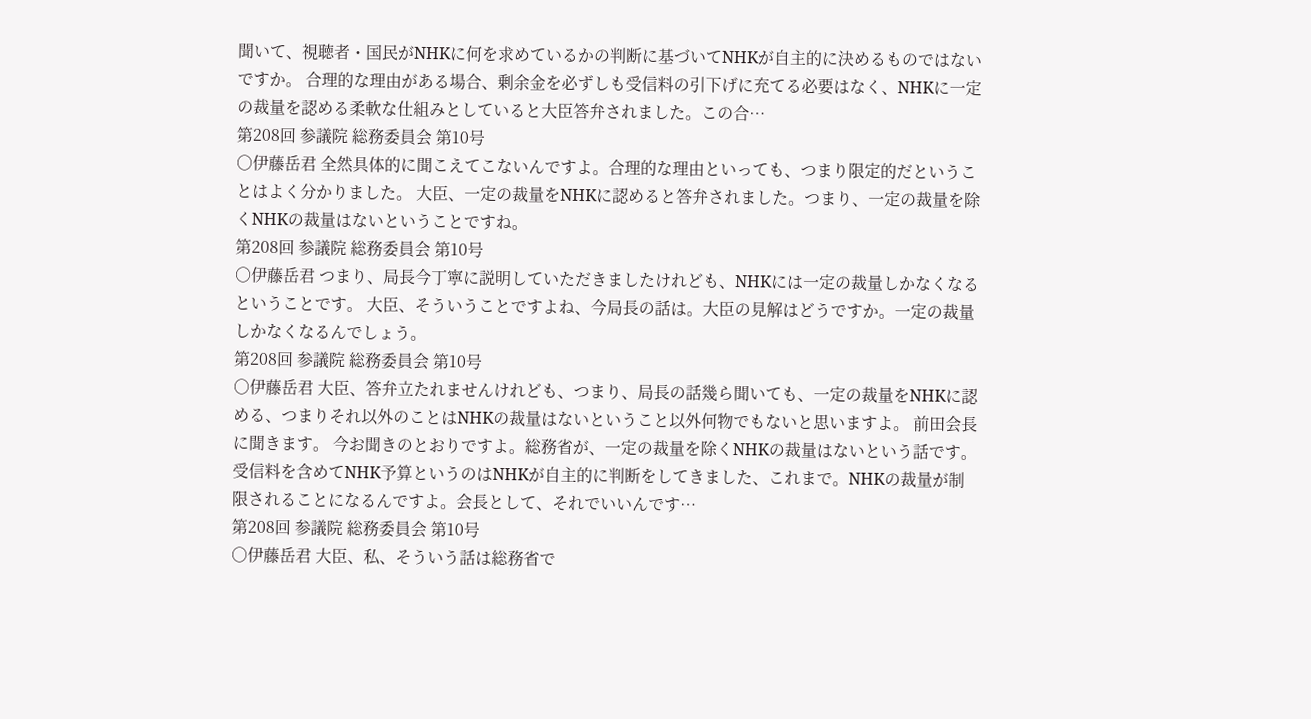聞いて、視聴者・国民がNHKに何を求めているかの判断に基づいてNHKが自主的に決めるものではないですか。 合理的な理由がある場合、剰余金を必ずしも受信料の引下げに充てる必要はなく、NHKに一定の裁量を認める柔軟な仕組みとしていると大臣答弁されました。この合…
第208回 参議院 総務委員会 第10号
○伊藤岳君 全然具体的に聞こえてこないんですよ。合理的な理由といっても、つまり限定的だということはよく分かりました。 大臣、一定の裁量をNHKに認めると答弁されました。つまり、一定の裁量を除くNHKの裁量はないということですね。
第208回 参議院 総務委員会 第10号
○伊藤岳君 つまり、局長今丁寧に説明していただきましたけれども、NHKには一定の裁量しかなくなるということです。 大臣、そういうことですよね、今局長の話は。大臣の見解はどうですか。一定の裁量しかなくなるんでしょう。
第208回 参議院 総務委員会 第10号
○伊藤岳君 大臣、答弁立たれませんけれども、つまり、局長の話幾ら聞いても、一定の裁量をNHKに認める、つまりそれ以外のことはNHKの裁量はないということ以外何物でもないと思いますよ。 前田会長に聞きます。 今お聞きのとおりですよ。総務省が、一定の裁量を除くNHKの裁量はないという話です。受信料を含めてNHK予算というのはNHKが自主的に判断をしてきました、これまで。NHKの裁量が制限されることになるんですよ。会長として、それでいいんです…
第208回 参議院 総務委員会 第10号
○伊藤岳君 大臣、私、そういう話は総務省で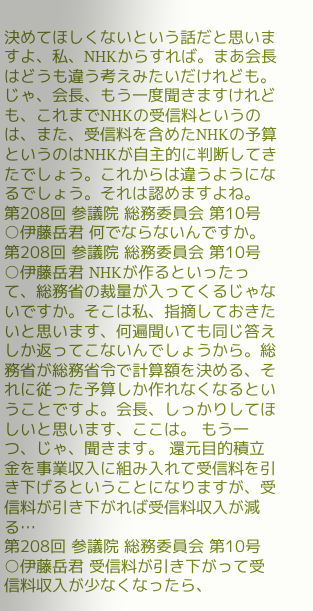決めてほしくないという話だと思いますよ、私、NHKからすれば。まあ会長はどうも違う考えみたいだけれども。 じゃ、会長、もう一度聞きますけれども、これまでNHKの受信料というのは、また、受信料を含めたNHKの予算というのはNHKが自主的に判断してきたでしょう。これからは違うようになるでしょう。それは認めますよね。
第208回 参議院 総務委員会 第10号
○伊藤岳君 何でならないんですか。
第208回 参議院 総務委員会 第10号
○伊藤岳君 NHKが作るといったって、総務省の裁量が入ってくるじゃないですか。そこは私、指摘しておきたいと思います、何遍聞いても同じ答えしか返ってこないんでしょうから。総務省が総務省令で計算額を決める、それに従った予算しか作れなくなるということですよ。会長、しっかりしてほしいと思います、ここは。 もう一つ、じゃ、聞きます。 還元目的積立金を事業収入に組み入れて受信料を引き下げるということになりますが、受信料が引き下がれば受信料収入が減る…
第208回 参議院 総務委員会 第10号
○伊藤岳君 受信料が引き下がって受信料収入が少なくなったら、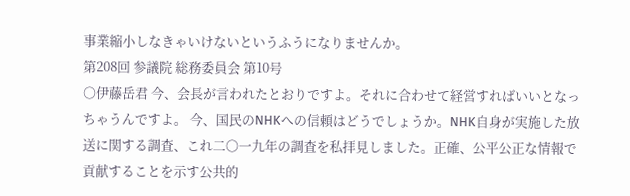事業縮小しなきゃいけないというふうになりませんか。
第208回 参議院 総務委員会 第10号
○伊藤岳君 今、会長が言われたとおりですよ。それに合わせて経営すればいいとなっちゃうんですよ。 今、国民のNHKへの信頼はどうでしょうか。NHK自身が実施した放送に関する調査、これ二〇一九年の調査を私拝見しました。正確、公平公正な情報で貢献することを示す公共的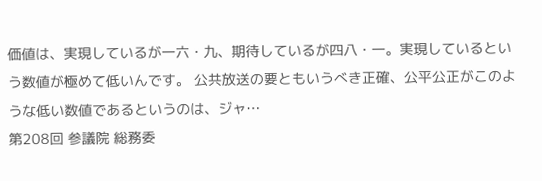価値は、実現しているが一六・九、期待しているが四八・一。実現しているという数値が極めて低いんです。 公共放送の要ともいうべき正確、公平公正がこのような低い数値であるというのは、ジャ…
第208回 参議院 総務委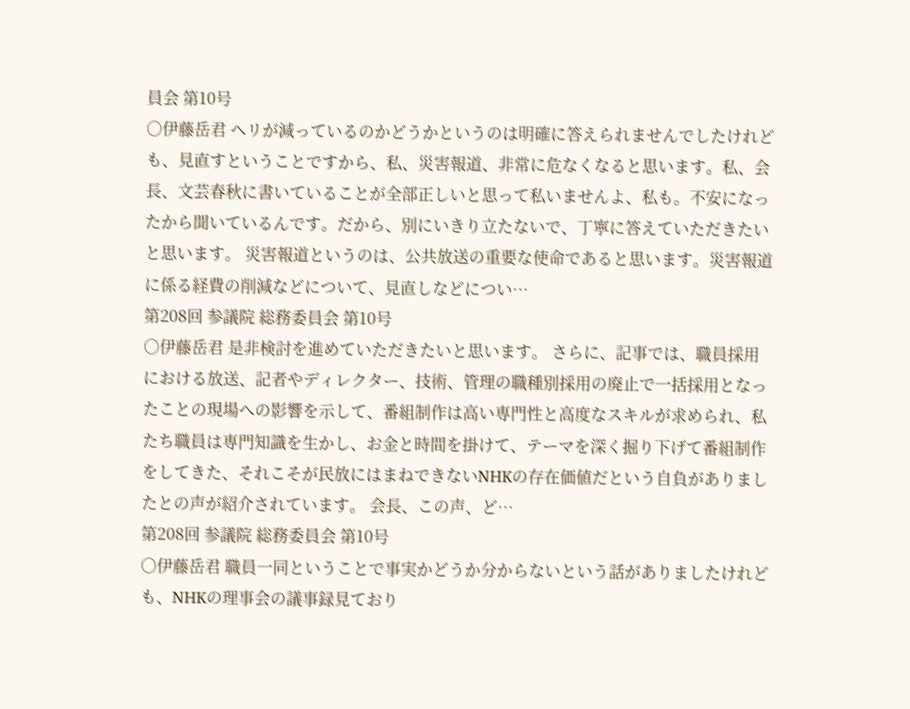員会 第10号
○伊藤岳君 ヘリが減っているのかどうかというのは明確に答えられませんでしたけれども、見直すということですから、私、災害報道、非常に危なくなると思います。私、会長、文芸春秋に書いていることが全部正しいと思って私いませんよ、私も。不安になったから聞いているんです。だから、別にいきり立たないで、丁寧に答えていただきたいと思います。 災害報道というのは、公共放送の重要な使命であると思います。災害報道に係る経費の削減などについて、見直しなどについ…
第208回 参議院 総務委員会 第10号
○伊藤岳君 是非検討を進めていただきたいと思います。 さらに、記事では、職員採用における放送、記者やディレクター、技術、管理の職種別採用の廃止で一括採用となったことの現場への影響を示して、番組制作は高い専門性と高度なスキルが求められ、私たち職員は専門知識を生かし、お金と時間を掛けて、テーマを深く掘り下げて番組制作をしてきた、それこそが民放にはまねできないNHKの存在価値だという自負がありましたとの声が紹介されています。 会長、この声、ど…
第208回 参議院 総務委員会 第10号
○伊藤岳君 職員一同ということで事実かどうか分からないという話がありましたけれども、NHKの理事会の議事録見ており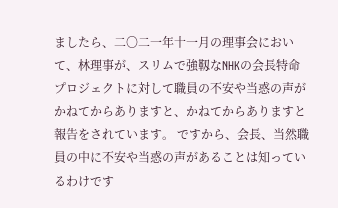ましたら、二〇二一年十一月の理事会において、林理事が、スリムで強靱なNHKの会長特命プロジェクトに対して職員の不安や当惑の声がかねてからありますと、かねてからありますと報告をされています。 ですから、会長、当然職員の中に不安や当惑の声があることは知っているわけです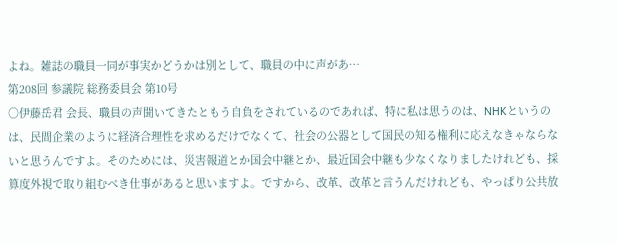よね。雑誌の職員一同が事実かどうかは別として、職員の中に声があ…
第208回 参議院 総務委員会 第10号
○伊藤岳君 会長、職員の声聞いてきたともう自負をされているのであれば、特に私は思うのは、NHKというのは、民間企業のように経済合理性を求めるだけでなくて、社会の公器として国民の知る権利に応えなきゃならないと思うんですよ。そのためには、災害報道とか国会中継とか、最近国会中継も少なくなりましたけれども、採算度外視で取り組むべき仕事があると思いますよ。ですから、改革、改革と言うんだけれども、やっぱり公共放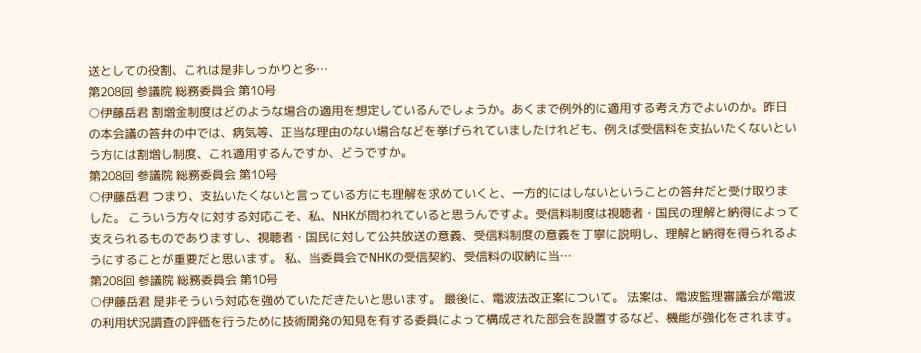送としての役割、これは是非しっかりと多…
第208回 参議院 総務委員会 第10号
○伊藤岳君 割増金制度はどのような場合の適用を想定しているんでしょうか。あくまで例外的に適用する考え方でよいのか。昨日の本会議の答弁の中では、病気等、正当な理由のない場合などを挙げられていましたけれども、例えば受信料を支払いたくないという方には割増し制度、これ適用するんですか、どうですか。
第208回 参議院 総務委員会 第10号
○伊藤岳君 つまり、支払いたくないと言っている方にも理解を求めていくと、一方的にはしないということの答弁だと受け取りました。 こういう方々に対する対応こそ、私、NHKが問われていると思うんですよ。受信料制度は視聴者・国民の理解と納得によって支えられるものでありますし、視聴者・国民に対して公共放送の意義、受信料制度の意義を丁寧に説明し、理解と納得を得られるようにすることが重要だと思います。 私、当委員会でNHKの受信契約、受信料の収納に当…
第208回 参議院 総務委員会 第10号
○伊藤岳君 是非そういう対応を強めていただきたいと思います。 最後に、電波法改正案について。 法案は、電波監理審議会が電波の利用状況調査の評価を行うために技術開発の知見を有する委員によって構成された部会を設置するなど、機能が強化をされます。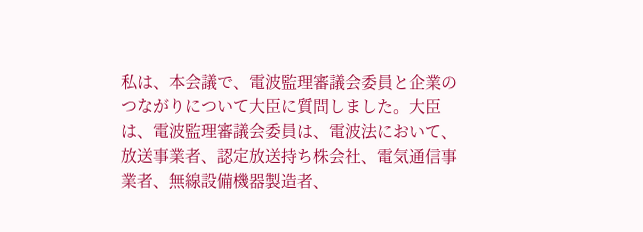私は、本会議で、電波監理審議会委員と企業のつながりについて大臣に質問しました。大臣は、電波監理審議会委員は、電波法において、放送事業者、認定放送持ち株会社、電気通信事業者、無線設備機器製造者、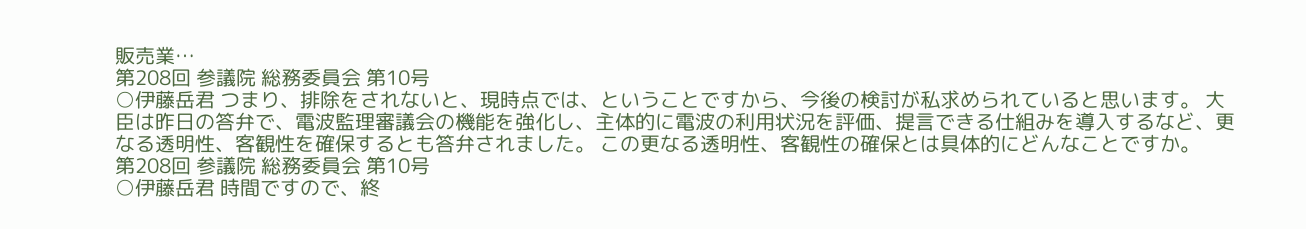販売業…
第208回 参議院 総務委員会 第10号
○伊藤岳君 つまり、排除をされないと、現時点では、ということですから、今後の検討が私求められていると思います。 大臣は昨日の答弁で、電波監理審議会の機能を強化し、主体的に電波の利用状況を評価、提言できる仕組みを導入するなど、更なる透明性、客観性を確保するとも答弁されました。 この更なる透明性、客観性の確保とは具体的にどんなことですか。
第208回 参議院 総務委員会 第10号
○伊藤岳君 時間ですので、終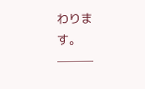わります。 ───